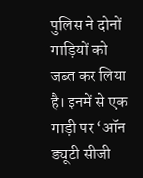पुलिस ने दोनों गाड़ियों को जब्त कर लिया है। इनमें से एक गाड़ी पर ‘ऑन ड्यूटी सीजी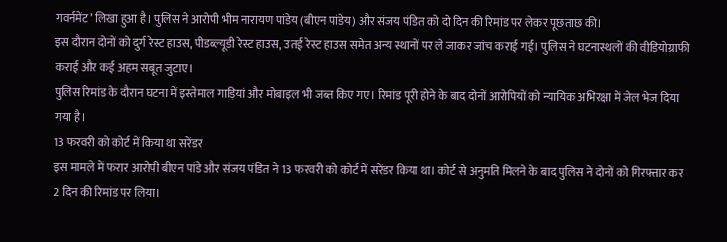गवर्नमेंट’ लिखा हुआ है। पुलिस ने आरोपी भीम नारायण पांडेय (बीएन पांडेय) और संजय पंडित को दो दिन की रिमांड पर लेकर पूछताछ की।
इस दौरान दोनों को दुर्ग रेस्ट हाउस, पीडब्ल्यूडी रेस्ट हाउस, उतई रेस्ट हाउस समेत अन्य स्थानों पर ले जाकर जांच कराई गई। पुलिस ने घटनास्थलों की वीडियोग्राफी कराई और कई अहम सबूत जुटाए।
पुलिस रिमांड के दौरान घटना में इस्तेमाल गाड़ियां और मोबाइल भी जब्त किए गए। रिमांड पूरी होने के बाद दोनों आरोपियों को न्यायिक अभिरक्षा में जेल भेज दिया गया है।
13 फरवरी को कोर्ट में किया था सरेंडर
इस मामले में फरार आरोपी बीएन पांडे और संजय पंडित ने 13 फरवरी को कोर्ट में सरेंडर किया था। कोर्ट से अनुमति मिलने के बाद पुलिस ने दोनों को गिरफ्तार कर 2 दिन की रिमांड पर लिया।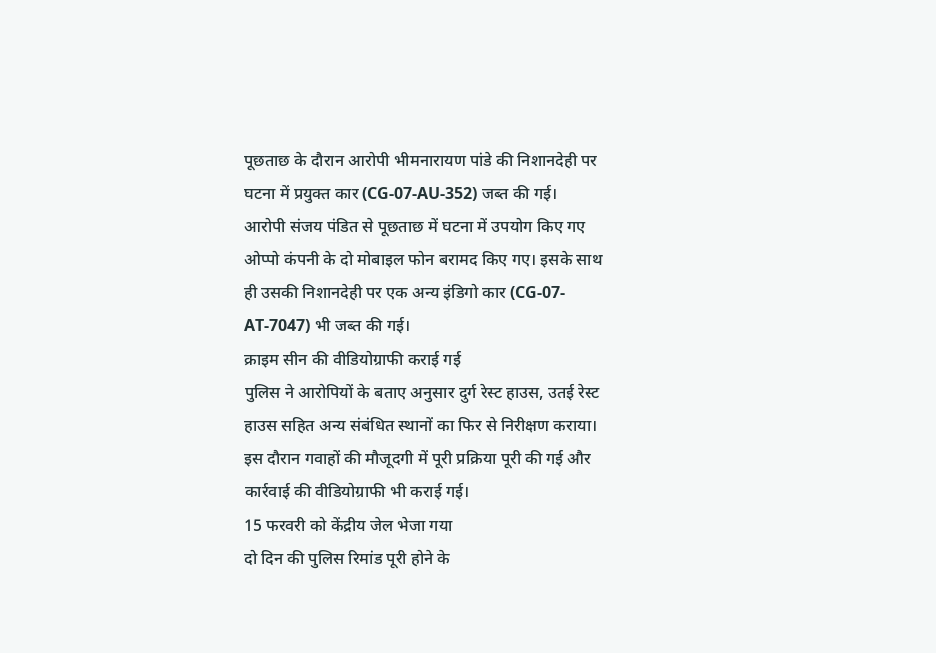पूछताछ के दौरान आरोपी भीमनारायण पांडे की निशानदेही पर घटना में प्रयुक्त कार (CG-07-AU-352) जब्त की गई।
आरोपी संजय पंडित से पूछताछ में घटना में उपयोग किए गए ओप्पो कंपनी के दो मोबाइल फोन बरामद किए गए। इसके साथ ही उसकी निशानदेही पर एक अन्य इंडिगो कार (CG-07-AT-7047) भी जब्त की गई।
क्राइम सीन की वीडियोग्राफी कराई गई
पुलिस ने आरोपियों के बताए अनुसार दुर्ग रेस्ट हाउस, उतई रेस्ट हाउस सहित अन्य संबंधित स्थानों का फिर से निरीक्षण कराया। इस दौरान गवाहों की मौजूदगी में पूरी प्रक्रिया पूरी की गई और कार्रवाई की वीडियोग्राफी भी कराई गई।
15 फरवरी को केंद्रीय जेल भेजा गया
दो दिन की पुलिस रिमांड पूरी होने के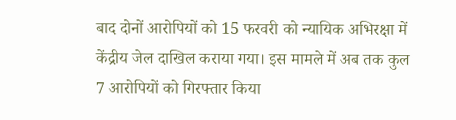बाद दोनों आरोपियों को 15 फरवरी को न्यायिक अभिरक्षा में केंद्रीय जेल दाखिल कराया गया। इस मामले में अब तक कुल 7 आरोपियों को गिरफ्तार किया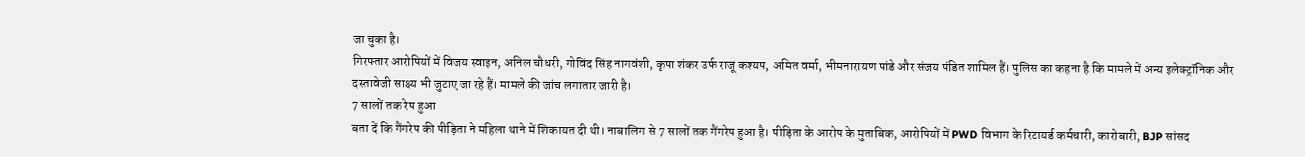जा चुका है।
गिरफ्तार आरोपियों में विजय स्वाइन, अनिल चौधरी, गोविंद सिंह नागवंशी, कृपा शंकर उर्फ राजू कश्यप, अमित वर्मा, भीमनारायण पांडे और संजय पंडित शामिल हैं। पुलिस का कहना है कि मामले में अन्य इलेक्ट्रॉनिक और दस्तावेजी साक्ष्य भी जुटाए जा रहे हैं। मामले की जांच लगातार जारी है।
7 सालों तक रेप हुआ
बता दें कि गैंगरेप की पीड़िता ने महिला थाने में शिकायत दी थी। नाबालिग से 7 सालों तक गैंगरेप हुआ है। पीड़िता के आरोप के मुताबिक, आरोपियों में PWD विभाग के रिटायर्ड कर्मचारी, कारोबारी, BJP सांसद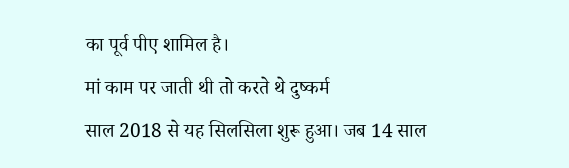का पूर्व पीए शामिल है।
मां काम पर जाती थी तो करते थे दुष्कर्म
साल 2018 से यह सिलसिला शुरू हुआ। जब 14 साल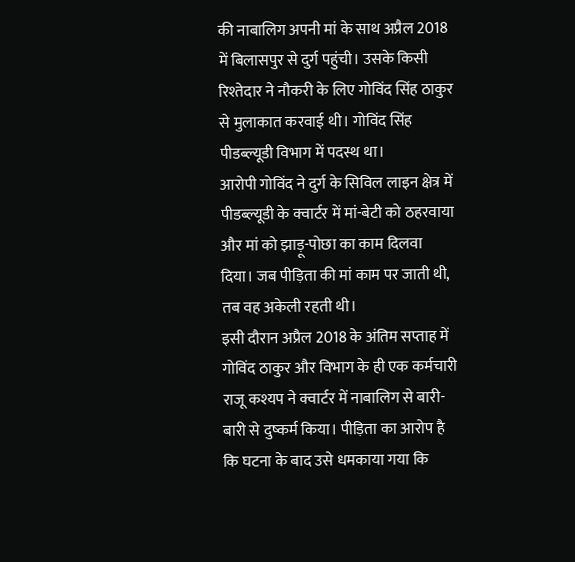की नाबालिग अपनी मां के साथ अप्रैल 2018 में बिलासपुर से दुर्ग पहुंची। उसके किसी रिश्तेदार ने नौकरी के लिए गोविंद सिंह ठाकुर से मुलाकात करवाई थी। गोविंद सिंह पीडब्ल्यूडी विभाग में पदस्थ था।
आरोपी गोविंद ने दुर्ग के सिविल लाइन क्षेत्र में पीडब्ल्यूडी के क्वार्टर में मां-बेटी को ठहरवाया और मां को झाड़ू-पोछा का काम दिलवा दिया। जब पीड़िता की मां काम पर जाती थी, तब वह अकेली रहती थी।
इसी दौरान अप्रैल 2018 के अंतिम सप्ताह में गोविंद ठाकुर और विभाग के ही एक कर्मचारी राजू कश्यप ने क्वार्टर में नाबालिग से बारी-बारी से दुष्कर्म किया। पीड़िता का आरोप है कि घटना के बाद उसे धमकाया गया कि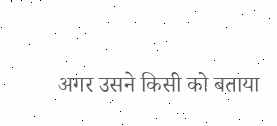अगर उसने किसी को बताया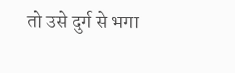तो उसे दुर्ग से भगा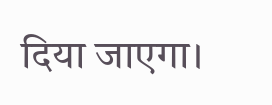दिया जाएगा।